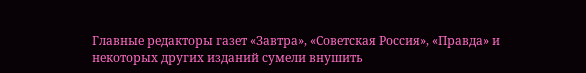Главные редакторы газет «Завтра», «Советская Россия», «Правда» и некоторых других изданий сумели внушить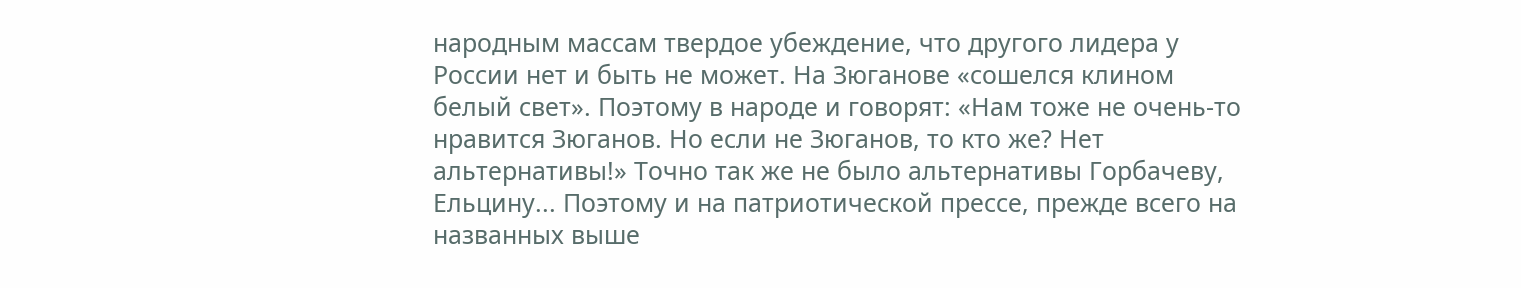народным массам твердое убеждение, что другого лидера у России нет и быть не может. На Зюганове «сошелся клином белый свет». Поэтому в народе и говорят: «Нам тоже не очень-то нравится Зюганов. Но если не Зюганов, то кто же? Нет альтернативы!» Точно так же не было альтернативы Горбачеву, Ельцину... Поэтому и на патриотической прессе, прежде всего на названных выше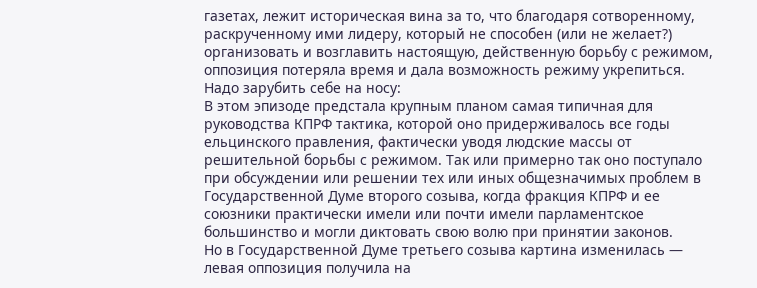газетах, лежит историческая вина за то, что благодаря сотворенному, раскрученному ими лидеру, который не способен (или не желает?) организовать и возглавить настоящую, действенную борьбу с режимом, оппозиция потеряла время и дала возможность режиму укрепиться.
Надо зарубить себе на носу:
В этом эпизоде предстала крупным планом самая типичная для руководства КПРФ тактика, которой оно придерживалось все годы ельцинского правления, фактически уводя людские массы от решительной борьбы с режимом. Так или примерно так оно поступало при обсуждении или решении тех или иных общезначимых проблем в Государственной Думе второго созыва, когда фракция КПРФ и ее союзники практически имели или почти имели парламентское большинство и могли диктовать свою волю при принятии законов.
Но в Государственной Думе третьего созыва картина изменилась — левая оппозиция получила на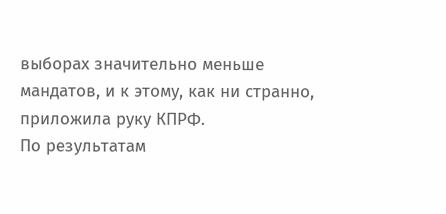выборах значительно меньше мандатов, и к этому, как ни странно, приложила руку КПРФ.
По результатам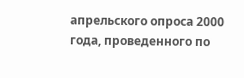апрельского опроса 2000 года, проведенного по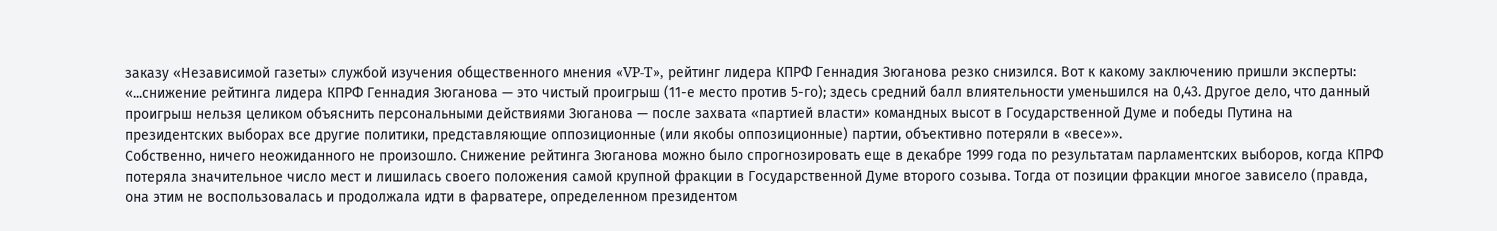заказу «Независимой газеты» службой изучения общественного мнения «VP-T», рейтинг лидера КПРФ Геннадия Зюганова резко снизился. Вот к какому заключению пришли эксперты: «...снижение рейтинга лидера КПРФ Геннадия Зюганова — это чистый проигрыш (11-е место против 5-го); здесь средний балл влиятельности уменьшился на 0,43. Другое дело, что данный проигрыш нельзя целиком объяснить персональными действиями Зюганова — после захвата «партией власти» командных высот в Государственной Думе и победы Путина на президентских выборах все другие политики, представляющие оппозиционные (или якобы оппозиционные) партии, объективно потеряли в «весе»».
Собственно, ничего неожиданного не произошло. Снижение рейтинга Зюганова можно было спрогнозировать еще в декабре 1999 года по результатам парламентских выборов, когда КПРФ потеряла значительное число мест и лишилась своего положения самой крупной фракции в Государственной Думе второго созыва. Тогда от позиции фракции многое зависело (правда, она этим не воспользовалась и продолжала идти в фарватере, определенном президентом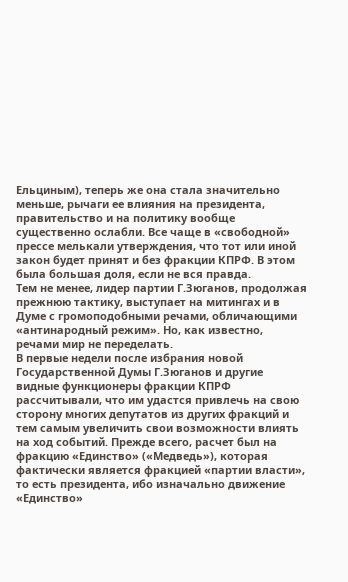Ельциным), теперь же она стала значительно меньше, рычаги ее влияния на президента, правительство и на политику вообще существенно ослабли. Все чаще в «свободной» прессе мелькали утверждения, что тот или иной закон будет принят и без фракции КПРФ. В этом была большая доля, если не вся правда.
Тем не менее, лидер партии Г.Зюганов, продолжая прежнюю тактику, выступает на митингах и в Думе с громоподобными речами, обличающими «антинародный режим». Но, как известно, речами мир не переделать.
В первые недели после избрания новой Государственной Думы Г.Зюганов и другие видные функционеры фракции КПРФ рассчитывали, что им удастся привлечь на свою сторону многих депутатов из других фракций и тем самым увеличить свои возможности влиять на ход событий. Прежде всего, расчет был на фракцию «Единство» («Медведь»), которая фактически является фракцией «партии власти», то есть президента, ибо изначально движение «Единство»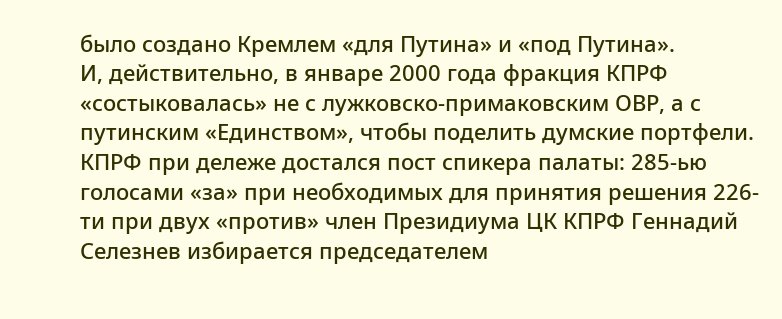было создано Кремлем «для Путина» и «под Путина».
И, действительно, в январе 2000 года фракция КПРФ «состыковалась» не с лужковско-примаковским ОВР, а с путинским «Единством», чтобы поделить думские портфели. КПРФ при дележе достался пост спикера палаты: 285-ью голосами «за» при необходимых для принятия решения 226-ти при двух «против» член Президиума ЦК КПРФ Геннадий Селезнев избирается председателем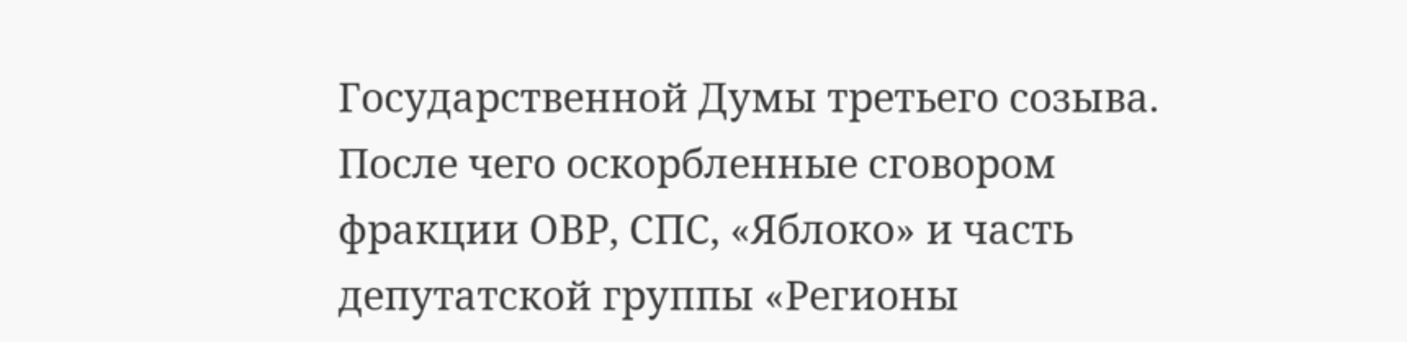Государственной Думы третьего созыва. После чего оскорбленные сговором фракции ОВР, СПС, «Яблоко» и часть депутатской группы «Регионы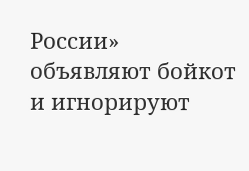России» объявляют бойкот и игнорируют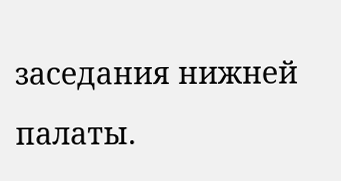заседания нижней палаты.